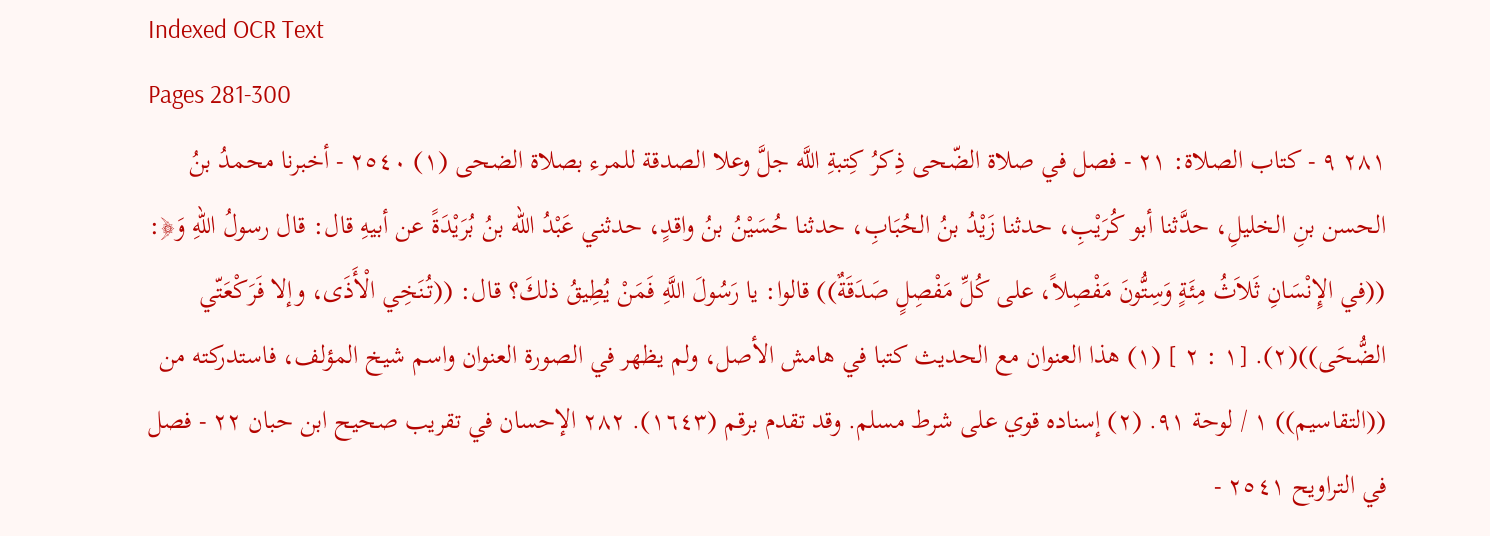Indexed OCR Text
Pages 281-300
٢٨١ ٩ - كتاب الصلاة: ٢١ - فصل في صلاة الضّحى ذِكرُ كِتبةِ اللَّه جلَّ وعلا الصدقة للمرء بصلاة الضحى (١) ٢٥٤٠ - أخبرنا محمدُ بنُ الحسن بنِ الخليلِ، حدَّثنا أبو كُرَيْبِ، حدثنا زَيْدُ بنُ الحُبَابِ، حدثنا حُسَيْنُ بنُ واقدٍ، حدثني عَبْدُ اللّه بنُ بُرَيْدَةً عن أبيهِ قال: قال رسولُ اللهِ وَ﴿: ((في الإِنْسَانِ ثَلاَثُ مِئَةٍ وَسِتُّونَ مَفْصِلاً، على كُلِّ مَفْصِلٍ صَدَقَةٌ)) قالوا: يا رَسُولَ اللَّهِ فَمَنْ يُطِيقُ ذلكَ؟ قال: ((تُنَخِي الْأَذَى، وإلا فَرَكْعَتّي الضُّحَى))(٢). [١ : ٢ ] (١) هذا العنوان مع الحديث كتبا في هامش الأصل، ولم يظهر في الصورة العنوان واسم شيخ المؤلف، فاستدركته من ((التقاسيم)) ١ / لوحة ٩١. (٢) إسناده قوي على شرط مسلم. وقد تقدم برقم (١٦٤٣). ٢٨٢ الإحسان في تقريب صحيح ابن حبان ٢٢ - فصل في التراويح ٢٥٤١ -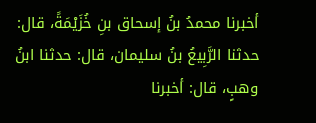أخبرنا محمدُ بنُ إسحاق بنِ خُزَيْمَةً، قال: حدثنا الرَّبِيعُ بنُ سليمان، قال: حدثنا ابنُ وهبٍ، قال: أخبرنا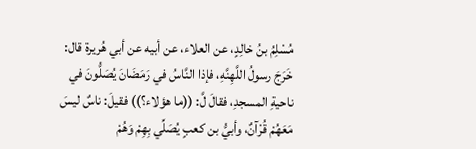مُسْلِمُ بنُ خالِدٍ، عن العلاء، عن أبيه عن أبي هُريرة قال: خَرَجَ رسولُ اللَّهِنَّهِ، فإذا النَّاسُ في رَمَضَانَ يُصَلُّونَ في ناحيةِ المسجدِ، فقالَ لَّ: ((ما هؤلاء؟)) فقيلَ: ناسٌ ليسَ مَعَهُمْ قُرْآنٌ، وأبيُّ بن كعبٍ يُصَلِّي بِهِمْ وَهُمْ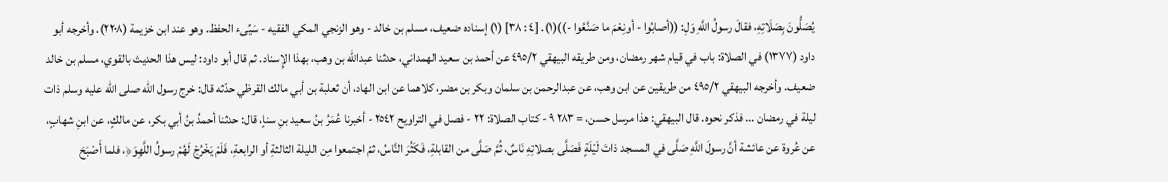يُصَلُّونَ بِصَلَاتِهِ، فقالَ رسولُ اللَّهِ وَلِ: ((أصابُوا - أونِعْمَ ما صَنَّعُوا -))(١). [٤ : ٣٨] (١) إسناده ضعيف، مسلم بن خالد - وهو الزنجي المكي الفقيه - سَيِّىء الحفظ. وهو عند ابن خزيمة (٢٢٠٨). وأخرجه أبو داود (١٣٧٧) في الصلاة: باب في قيام شهر رمضان، ومن طريقه البيهقي ٤٩٥/٢ عن أحمد بن سعيد الهمداني، حدثنا عبدالله بن وهب، بهذا الإِسناد. ثم قال أبو داود: ليس هذا الحديث بالقوي، مسلم بن خالد ضعيف. وأخرجه البيهقي ٤٩٥/٢ من طريقين عن ابن وهب، عن عبدالرحمن بن سلمان وبكر بن مضر، كلاهما عن ابن الهاد، أن ثعلبة بن أبي مالك القرظي حدّثه قال: خرج رسول الله صلى الله عليه وسلم ذات ليلة في رمضان ... فذكر نحوه. قال البيهقي: هذا مرسل حسن، = ٢٨٣ ٩ - كتاب الصلاة: ٢٢ - فصل في التراويح ٢٥٤٢ - أخبرنا عُمَرُ بنُ سعيد بنِ سناٍ، قال: حدثنا أحمدُ بنُ أبي بكر، عن مالكٍ، عن ابنِ شهابٍ، عن عُروة عن عائشة أنَّ رسولَ اللَّهِ صَلَّى في المسجد ذاتَ لَيْلَةٍ فَصَلَّى بصلاتِهِ نَاسٌ، ثُمَّ صَلَّى من القابلةِ، فَكَثُرَ النَّاسُ، ثمّ اجتمعوا مِن الليلة الثالثةِ أو الرابعةِ، فَلَمْ يَخْرُجْ لَهُمْ رسولُ اللَّهِوَ﴿، فلما أَصْبَحَ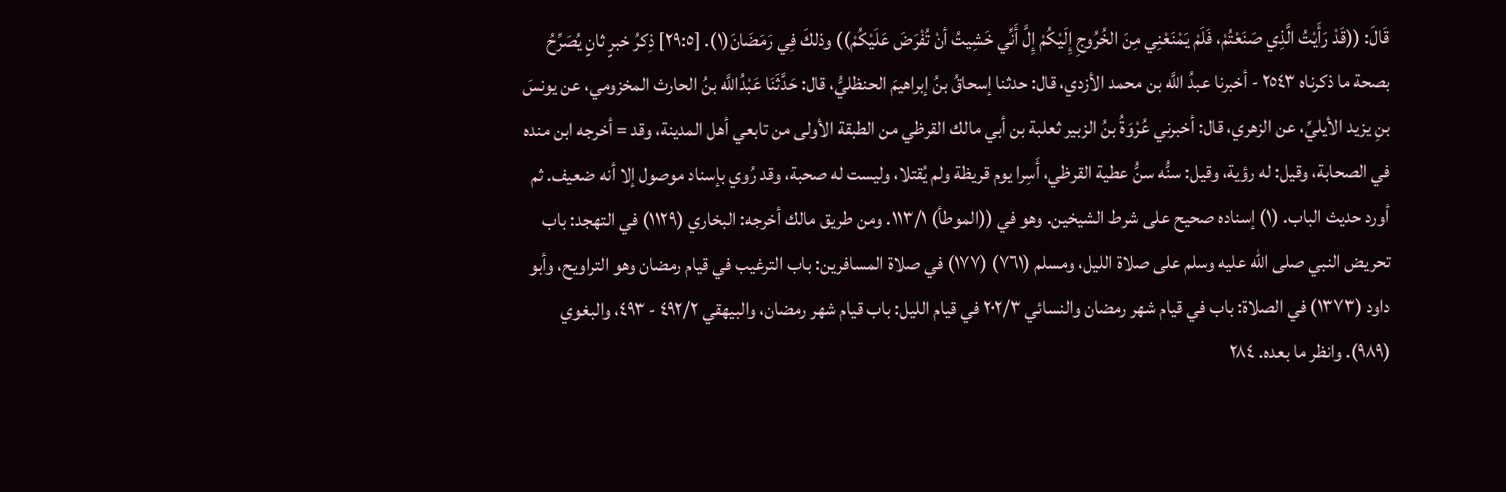قَالَ: ((قَدْ رَأَيْتُ الَّذِي صَنَعْتُمْ، فَلَمْ يَمْنَعْنِي مِنَ الخُرُوجِ إِلَيْكُمْ إِلَّ أَنِّي خَشِيتُ أنْ تُفْرَضَ عَلَيْكُمْ)) وذلكَ فِي رَمَضَانَ(١). [٢٩:٥] ذِكرُ خبرٍ ثانٍ يُصَرِّحُ بصحة ما ذكرناه ٢٥٤٣ - أخبرنا عبدُ اللَّه بن محمد الأزدي، قال: حدثنا إسحاقُ بنُ إبراهيمَ الحنظليُّ، قال: حَدَّثَنَا عَبْدُاللَّه بنُ الحارث المخزومي، عن يونسَ بنِ يزيد الأيليِّ، عن الزهري، قال: أخبرني عُرْوَةُ بنُ الزبير ثعلبة بن أبي مالك القرظي من الطبقة الأولى من تابعي أهل المدينة، وقد = أخرجه ابن منده في الصحابة، وقيل: له رؤية، وقيل: سنُّه سنُّ عطية القرظي، أَسِرا يوم قريظة ولم يُقتلا، وليست له صحبة، وقد رُوي بإسناد موصول إلا أنه ضعيف. ثم أورد حديث الباب. (١) إسناده صحيح على شرط الشيخين. وهو في ((الموطأ) ١١٣/١. ومن طريق مالك أخرجه: البخاري (١١٢٩) في التهجد: باب تحريض النبي صلى الله عليه وسلم على صلاة الليل، ومسلم (٧٦١) (١٧٧) في صلاة المسافرين: باب الترغيب في قيام رمضان وهو التراويح، وأبو داود (١٣٧٣) في الصلاة: باب في قيام شهر رمضان والنسائي ٢٠٢/٣ في قيام الليل: باب قيام شهر رمضان، والبيهقي ٤٩٢/٢ - ٤٩٣، والبغوي (٩٨٩). وانظر ما بعده. ٢٨٤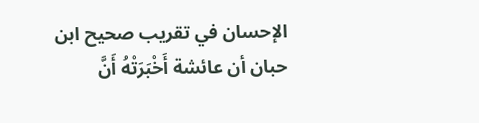الإحسان في تقريب صحيح ابن حبان أن عائشة أَخْبَرَتْهُ أَنَّ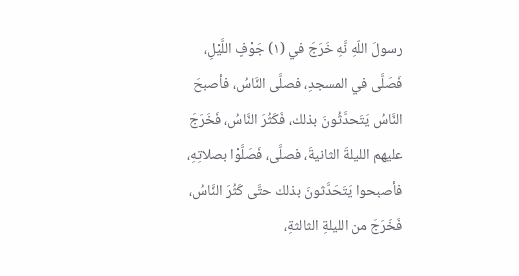رسولَ اللّهِ نَّهِ خَرَجَ في (١) جَوْفٍ اللَّيْلِ، فَصَلَّى في المسجدِ، فصلَّى النَّاسُ، فأصبحَ النَّاسُ يَتَحدَّثُونَ بذلك، فَكَثُرَ النَّاسُ، فَخَرَجَ عليهم الليلةَ الثانيةَ، فصلَّى، فَصَلَّوْا بصلاتِهِ، فأصبحوا يَتَحَدَّثونَ بذلك حتَّى كَثُرَ النَّاسُ، فَخَرَجَ من الليلةِ الثالثةِ،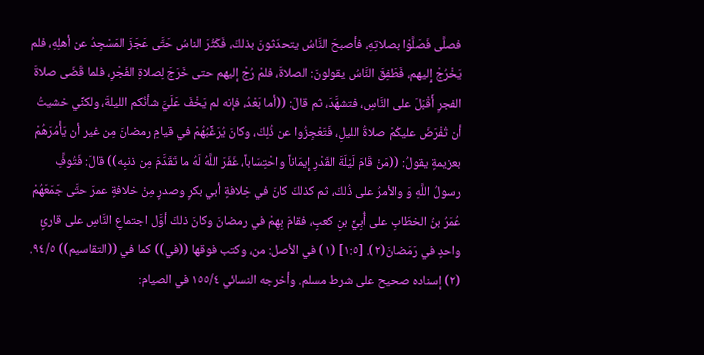فصلَّى فَصَلَّوْا بصلاتِهِ، فأصبحَ النَّاسُ يتحدّثونَ بذلكَ، فَكَثُرَ الناسُ حَتَّى عَجَزَ المَسْجِدُ عن أهلِهِ، فلم يَخْرُجْ إِليهم، فَطَفِقَ النَّاسُ يقولونَ: الصلاةَ، فلمْ رُجْ إليهم حتى خَرَجَ لِصلاةِ الفَجْرِ، فلما قَضَى صلاةَ الفجرِ أَقْبَلَ على النَّاسِ، فتشهَّدَ، ثم قالَ: ((أما بَعْدُ، فإنه لم يَخْفَ عَلَيَّ شأنُكم الليلةَ، ولكنِّي خشيتُ أن تُفْرَضَ عليكُمْ صلاةُ الليلِ، فَتَعْجِزُوا عن ذُلِكَ، وكانَ يُرَغِّبُهُمْ في قيامِ رمضانَ مِن غير أن يَأْمُرَهُمْ بعزيمةٍ يقولُ: ((مَنْ قَامَ لَيْلَةَ القَدْرِ إِيمَاناً واحْتِسَاباً، غَفَرَ اللَّهُ لَهُ ما تَقَدَّمَ مِن ذنبِه)) قالَ: فَتُوفَِّ رسولُ اللَّهِ وَ والأمرُ على ذُلكَ، ثم كذلكَ كانَ في خِلافةٍ أبي بكرٍ وصدرٍ مِنْ خلافةٍ عمرَ حتَّى جَمَعَهُمْ عُمَرُ بنُ الخطّابِ على أُبِيٍّ بنِ كعبٍ، فقامَ بِهِمْ في رمضانَ وكانَ ذلكَ أوَّل اجتماعِ النَّاسِ على قارئٍ واحدٍ في رَمَضانَ(٢). [١:٥] (١) في الأصل: من، وكتب فوقها ((في)) كما في ((التقاسيم)) ٩٤/٥. (٢) إسناده صحيح على شرط مسلم. وأخرجه النسائي ١٥٥/٤ في الصيام: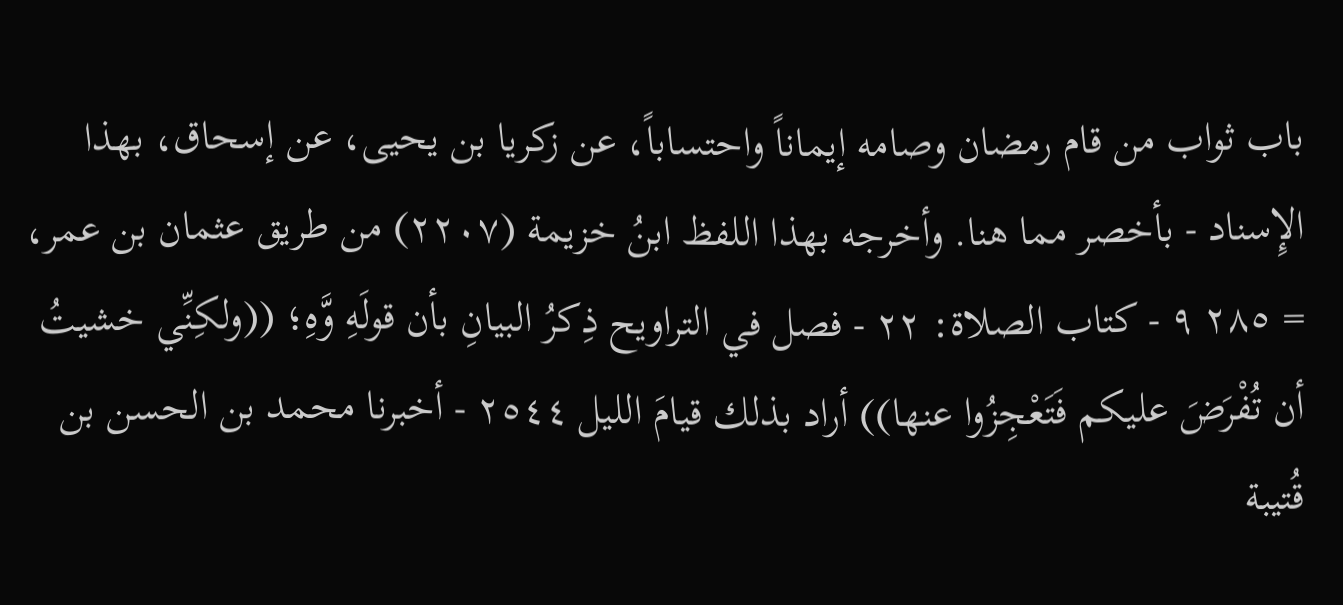باب ثواب من قام رمضان وصامه إيماناً واحتساباً، عن زكريا بن يحيى، عن إسحاق، بهذا الإِسناد - بأخصر مما هنا. وأخرجه بهذا اللفظ ابنُ خزيمة (٢٢٠٧) من طريق عثمان بن عمر، = ٢٨٥ ٩ - كتاب الصلاة: ٢٢ - فصل في التراويح ذِكرُ البيانِ بأن قولَهِ وَّهِ؛ ((ولكِنِّي خشيتُ أن تُفْرَضَ عليكم فَتَعْجِزُوا عنها)) أراد بذلك قيامَ الليل ٢٥٤٤ - أخبرنا محمد بن الحسن بن قُتيبة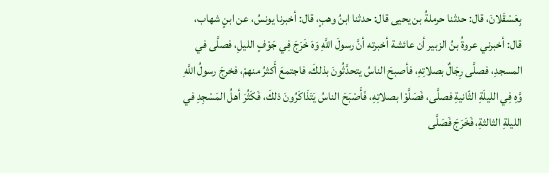بِعَسْقَلانَ، قال: حدثنا حرملةُ بن يحيى قال: حدثنا ابنُ وهبٍ، قال: أخبرنا يونسُ، عن ابنٍ شهاب، قال: أخبرني عروةُ بنُ الزبير أن عائشة أخبرته أنَّ رسولَ اللَّهِ وَهَ خَرَجَ فِي جَوْفٍ الليلِ، فصلَّى في المسجدِ، فصلَّى رِجَالٌ بصلاتِهِ، فأصبحَ الناسُ يتحدَّثُونَ بذلكَ، فاجتمعَ أَكثرُ منهمْ، فخرجَ رسولُ اللَّهِ وَّهِ فِي الليلَةِ الثّانيةِ فصلَّى، فَصَلَّوْا بصلاتِهِ، فَأَصْبَحَ الناسُ يَتَذَاكَرُونَ ذلكَ، فَكَثُرَ أهلُ المَسْجِدِ في الليلةِ الثالثةِ، فَخَرَجَ فَصَلَّى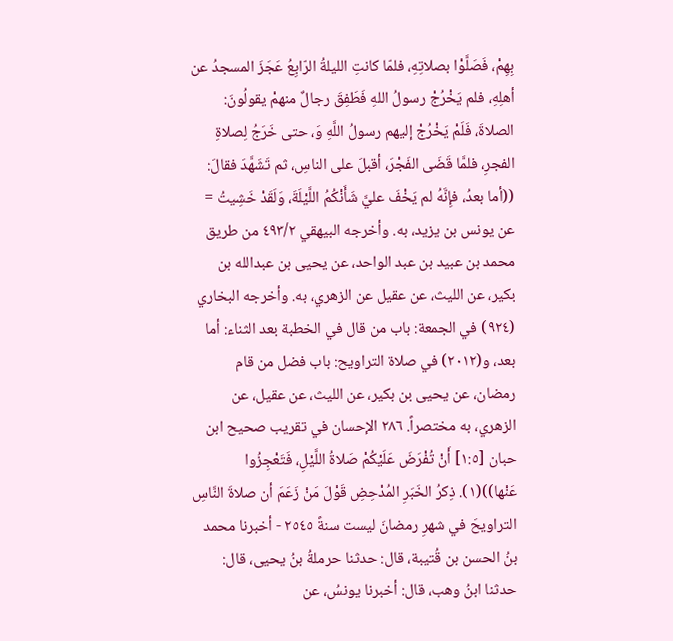بِهِمْ، فَصَلَّوْا بصلاتِهِ، فلمّا كانتِ الليلةُ الرّابِعُ عَجَزَ المسجدُ عن أهلِهِ، فلم يَخْرُجْ رسولُ اللهِ فَطَفِقَ رجالٌ منهمْ يقولُونَ: الصلاةَ، فَلَمْ يَخْرُجْ إليهم رسولُ اللَّهِ وَ، حتى خَرَجُ لِصلاةِ الفجرِ، فلمَّا قَضَى الفَجْرَ، أقبلَ على الناسِ، ثم تَشَهَّدَ فقالَ: ((أما بعدُ، فإِنَّهُ لم يَخْفَ عليَّ شَأَنْكُمُ اللَّيْلَةَ، وَلَقَدْ خَشِيتُ = عن يونس بن یزید، به. وأخرجه البيهقي ٤٩٣/٢ من طريق محمد بن عبيد بن عبد الواحد، عن يحيى بن عبدالله بن بكير، عن الليث، عن عقيل عن الزهري، به. وأخرجه البخاري (٩٢٤) في الجمعة: باب من قال في الخطبة بعد الثناء: أما بعد، و(٢٠١٢) في صلاة التراويح: باب فضل من قام رمضان، عن يحيى بن بكير، عن الليث، عن عقيل، عن الزهري، به مختصراً. ٢٨٦ الإحسان في تقريب صحيح ابن حبان [١:٥] أَنْ تُفْرَضَ عَلَيْكُمْ صَلاةُ اللَّيْلِ، فَتَعْجِزُوا عَنْها))(١). ذِكرُ الخَبَرِ المُدْحِضِ قَوْلَ مَنْ زَعَمَ أن صلاةَ النَّاسِ التراويحَ في شهرِ رمضانَ ليست سنةً ٢٥٤٥ - أخبرنا محمد بنُ الحسن بن قُتيبة، قال: حدثنا حرملةُ بنُ يحيى، قال: حدثنا ابنُ وهب، قال: أخبرنا يونسُ، عن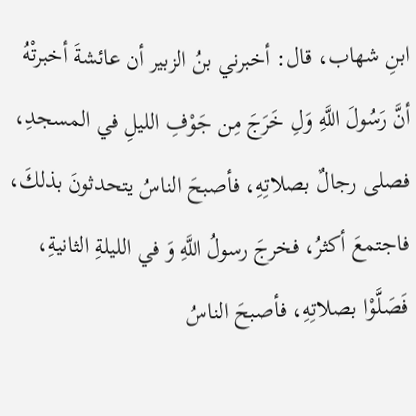ابنِ شهاب، قال: أخبرني بنُ الزبير أن عائشةَ أخبرتْهُ أنَّ رَسُولَ اللَّهِ وَلِ خَرَجَ مِن جَوْفِ الليلِ في المسجدِ، فصلى رجالٌ بصلاتِهِ، فأصبحَ الناسُ يتحدثونَ بذلكَ، فاجتمعَ أكثرُ، فخرجَ رسولُ اللَّهِ وَ في الليلةِ الثانيةِ، فَصَلَّوْا بصلاتِهِ، فأصبحَ الناسُ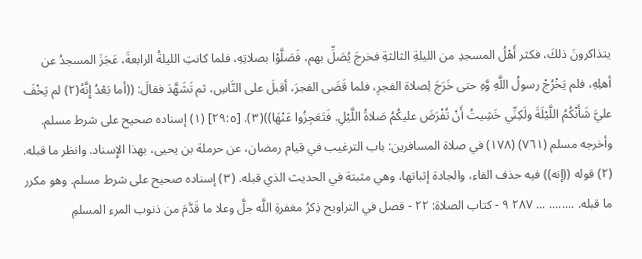يتذاكرونَ ذلكَ، فكثر أَهْلُ المسجدِ من الليلةِ الثالثةِ فخرجَ يُصَلِّ بهم، فَصَلَّوْا بصلاتِهِ، فلما كانتِ الليلةُ الرابعةَ، عَجَزَ المسجدُ عن أهلِهِ، فلم يَخْرُجْ رسولُ اللَّهِ وَّهِ حتى خَرَجَ لِصلاة الفجرِ، فلما قَضَى الفجرَ، أقبلَ على النَّاسِ، ثم تَشَهَّدَ فقالَ: ((أما بَعْدُ إِنَّهُ(٢) لم يَخْفَ عليَّ شَأَنْكُمُ اللَّيْلَةَ ولَكِنِّي خَشِيتُ أَنْ تُفْرَضَ عليكُمُ صَلاةُ اللَّيْلِ. فَتَعَجِزُوا عَنْهَا))(٣). [٢٩:٥] (١) إسناده صحيح على شرط مسلم. وأخرجه مسلم (٧٦١) (١٧٨) في صلاة المسافرين: باب الترغيب في قيام رمضان، عن حرملة بن يحيى، بهذا الإِسناد. وانظر ما قبله. (٢) قوله ((إنه)) فيه حذف الفاء، والجادة إثباتها، وهي مثبتة في الحديث الذي قبله. (٣) إسناده صحيح على شرط مسلم. وهو مكرر ما قبله. ........ ... ٢٨٧ ٩ - كتاب الصلاة: ٢٢ - فصل في التراويح ذِكرُ مغفرةِ اللَّه جلَّ وعلا ما قَدَّمَ من ذنوب المرء المسلمِ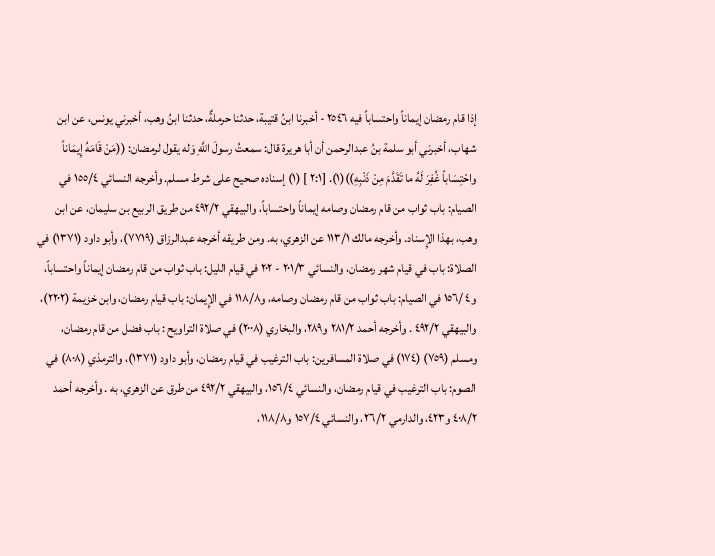إذا قام رمضان إيماناً واحتساباً فيه ٢٥٤٦ - أخبرنا ابنُ قتيبة، حدثنا حرملةٌ، حدثنا ابنُ وهب، أخبرني يونس، عن ابن شهاب، أخبرني أبو سلمة بنُ عبدالرحمن أن أبا هريرة قال: سمعتُ رسولَ اللَّهِ وَله يقول لرمضان: ((مَنْ قَامَهُ إِيمَاناً واحْتِسَاباً غُفِرَ لَهُ ما تَقَدَّمَ مِنْ ذَنْبِهِ))(١). [٢:١ ] (١) إسناده صحيح على شرط مسلم. وأخرجه النسائي ١٥٥/٤ في الصيام: باب ثواب من قام رمضان وصامه إيماناً واحتساباً، والبيهقي ٤٩٢/٢ من طريق الربيع بن سليمان، عن ابن وهب، بهذا الإِسناد. وأخرجه مالك ١١٣/١ عن الزهري، به. ومن طريقه أخرجه عبدالرزاق (٧٧١٩)، وأبو داود (١٣٧١) في الصلاة: باب في قيام شهر رمضان، والنسائي ٢٠١/٣ - ٢٠٢ في قيام الليل: باب ثواب من قام رمضان إيماناً واحتساباً، و٤ /١٥٦ في الصيام: باب ثواب من قام رمضان وصامه، و١١٨/٨ في الإِيمان: باب قيام رمضان، وابن خزيمة (٢٢٠٢)، والبيهقي ٤٩٢/٢ . وأخرجه أحمد ٢٨١/٢ و٢٨٩، والبخاري (٢٠٠٨) في صلاة التراويح : باب فضل من قام رمضان، ومسلم (٧٥٩) (١٧٤) في صلاة المسافرين: باب الترغيب في قيام رمضان، وأبو داود (١٣٧١)، والترمذي (٨٠٨) في الصوم: باب الترغيب في قيام رمضان، والنسائي ١٥٦/٤، والبيهقي ٤٩٢/٢ من طرق عن الزهري، به . وأخرجه أحمد ٤٠٨/٢ و٤٢٣، والدارمي ٢٦/٢، والنسائي ١٥٧/٤ و١١٨/٨،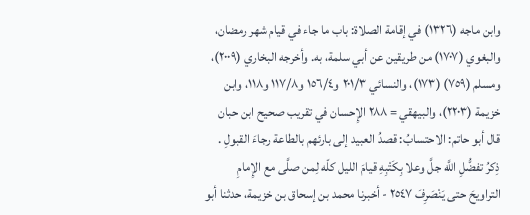وابن ماجه (١٣٢٦) في إقامة الصلاة: باب ما جاء في قيام شهر رمضان، والبغوي (١٧٠٧) من طريقين عن أبي سلمة، به. وأخرجه البخاري (٢٠٠٩)، ومسلم (٧٥٩) (١٧٣)، والنسائي ٢٠١/٣ و١٥٦/٤ و١١٧/٨ و١١٨، وابن خزيمة (٢٢٠٣)، والبيهقي = ٢٨٨ الإِحسان في تقريب صحيح ابن حبان قال أبو حاتم: الاحتسابُ: قصدُ العبيد إلى بارئهم بالطاعة رجاءَ القبولِ . ذِكرُ تفضُّلِ اللَّه جلَّ وعلا بِكَتْبِهِ قيامَ الليل كلّه لِمن صلَّى مع الإِمامِ التراويحَ حتى يَنْصَرِفَ ٢٥٤٧ - أخبرنا محمد بن إسحاق بن خزيمة، حدثنا أبو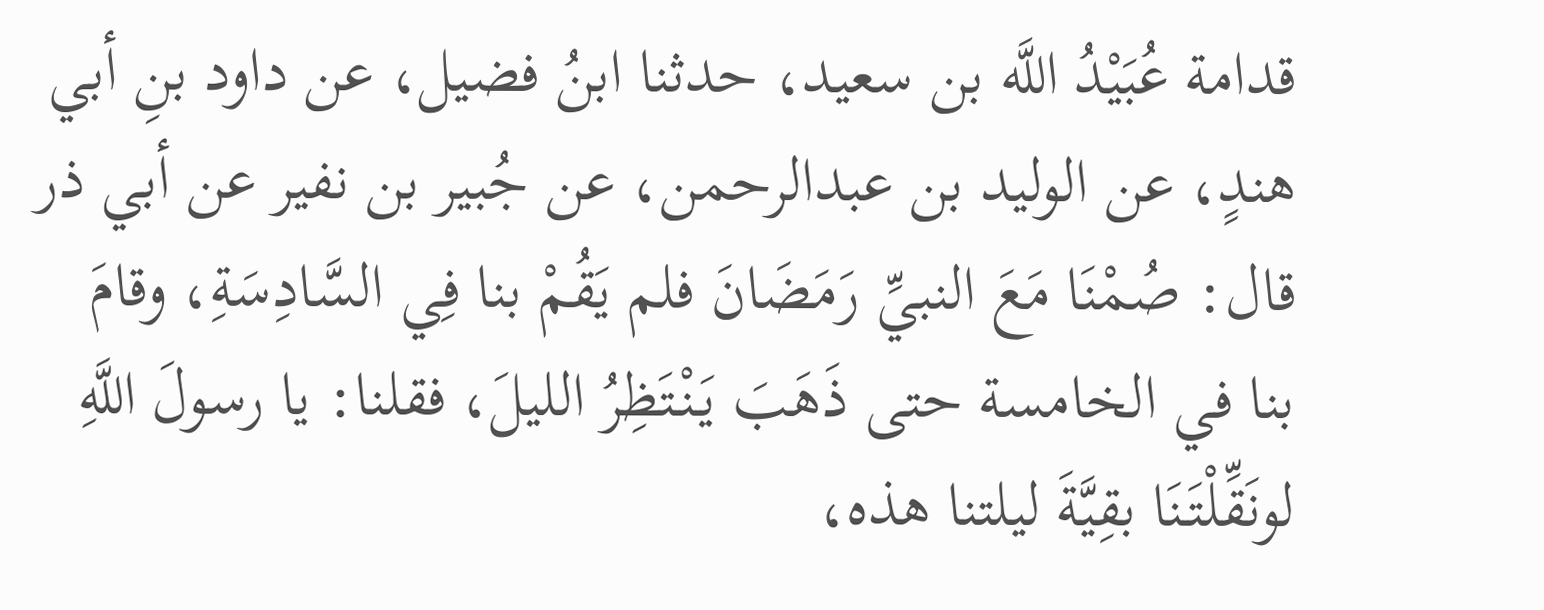قدامة عُبَيْدُ اللَّه بن سعيد، حدثنا ابنُ فضيل، عن داود بنِ أبي هندٍ، عن الوليد بن عبدالرحمن، عن جُبير بن نفير عن أبي ذر قال: صُمْنَا مَعَ النبيِّ رَمَضَانَ فلم يَقُمْ بنا فِي السَّادِسَةِ، وقامَ بنا في الخامسة حتى ذَهَبَ يَنْتَظِرُ الليلَ، فقلنا: يا رسولَ اللَّهِ لونَقِّلْتَنَا بقِيَّةَ ليلتنا هذه،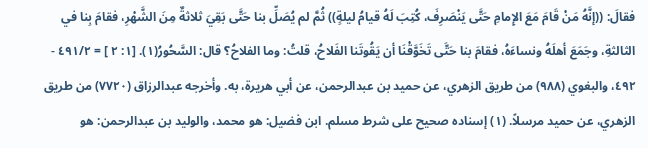فقالَ: ((إنَّهُ مَنْ قَامَ مَعَ الإِمامِ حَتَّى يَنْصَرِفَ، كُتِبَ لَهُ قيامُ ليلةٍ)) ثُمَّ لم يُصَلِّ بنا حَتَّى بَقِيَ ثلاثةٌ مِنَ الشَّهْرِ، فقامَ بِنا في الثالثةِ، وجَمَعَ أهلَهُ ونساءَهُ، فقامَ بنا حَتَّى تَخَوَّقْنَا أن يَقُوتَنا الفَلاحُ، قلتُ: وما الفلاحُ؟ قال: السَّحُورُ(١). [١: ٢ ] = ٤٩١/٢ - ٤٩٢، والبغوي (٩٨٨) من طريق الزهري، عن حميد بن عبدالرحمن، عن أبي هريرة، به. وأخرجه عبدالرزاق (٧٧٢٠) من طريق الزهري، عن حميد مرسلاً. (١) إسناده صحيح على شرط مسلم. ابن فضيل: هو محمد، والوليد بن عبدالرحمن: هو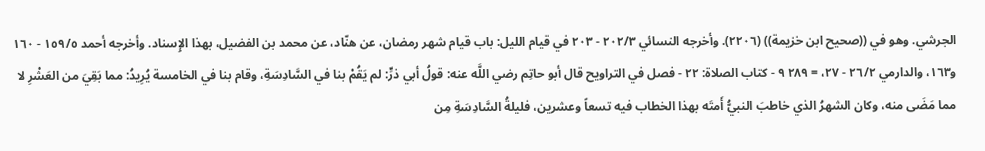الجرشي. وهو في ((صحيح ابن خزيمة)) (٢٢٠٦). وأخرجه النسائي ٢٠٢/٣ - ٢٠٣ في قيام الليل: باب قيام شهر رمضان، عن هنّاد، عن محمد بن الفضيل، بهذا الإِسناد. وأخرجه أحمد ١٥٩/٥ - ١٦٠ و١٦٣، والدارمي ٢٦/٢ - ٢٧، = ٢٨٩ ٩ - كتاب الصلاة: ٢٢ - فصل في التراويح قال أبو حاتِم رضي اللَّه عنه: قولُ أبي ذرٍّ: لم يَقُمْ بنا في السَّادِسَةِ، وقام بنا في الخامسة يُرِيدُ: مما بَقِيَ من العَشْرِ لا مما مَضَى منه، وكان الشهرُ الذي خاطبَ النبيُّ أَمتَه بهذا الخطاب فيه تسعاً وعشرين، فليلةُ السَّادِسَةِ مِن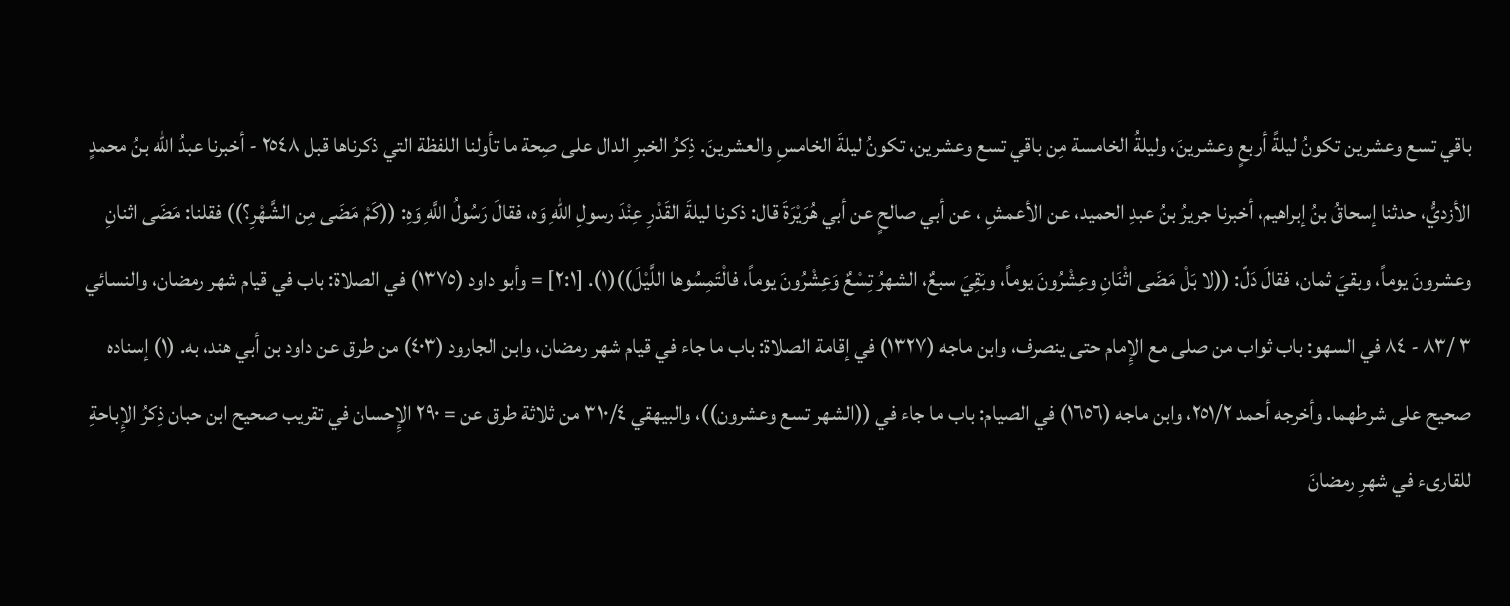باقي تسع وعشرين تكونُ ليلةً أربعٍ وعشرينَ، وليلةُ الخامسة مِن باقي تسع وعشرين، تكونُ ليلةَ الخامسِ والعشرينَ. ذِكرُ الخبرِ الدال على صِحة ما تأولنا اللفظة التي ذكرناها قبل ٢٥٤٨ - أخبرنا عبدُ الله بنُ محمدٍ الأزديُّ، حدثنا إسحاقُ بنُ إبراهيم، أخبرنا جريرُ بنُ عبدِ الحميد، عن الأعمشِ ، عن أبي صالحٍ عن أبي هُرَيْرَةَ قال: ذكرنا ليلةَ القَدْرِ عِنْدَ رسولِ اللهِ وَه، فقالَ رَسُولُ اللَّهِ وَهِ: ((كَمْ مَضَى مِن الشَّهْرِ؟)) فقلنا: مَضَى اثنانِ وعشرونَ يوماً، وبقيَ ثمان، فقالَ دَلّ: ((لا بَلْ مَضَى اثْنَانِ وعِشْرُونَ يوماً، وبَقِيَ سبعٌ، الشهرُ تِسْعٌ وَعِشْرُونَ يوماً، فالْتَمِسُوها اللَّيْلَ))(١). [٢:١] = وأبو داود (١٣٧٥) في الصلاة: باب في قيام شهر رمضان، والنسائي ٣ /٨٣ - ٨٤ في السهو: باب ثواب من صلى مع الإِمام حتى ينصرف، وابن ماجه (١٣٢٧) في إقامة الصلاة: باب ما جاء في قيام شهر رمضان، وابن الجارود (٤٠٣) من طرق عن داود بن أبي هند، به. (١) إسناده صحيح على شرطهما. وأخرجه أحمد ٢٥١/٢، وابن ماجه (١٦٥٦) في الصيام: باب ما جاء في ((الشهر تسع وعشرون))، والبيهقي ٣١٠/٤ من ثلاثة طرق عن = ٢٩٠ الإِحسان في تقریب صحيح ابن حبان ذِكرُ الإِباحةِ للقارىء في شهرِ رمضانَ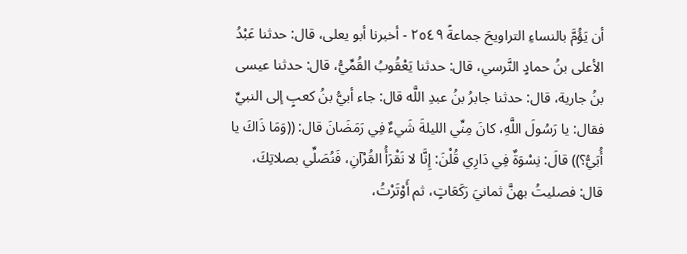أن يَؤُمَّ بالنساءِ التراويحَ جماعةً ٢٥٤٩ - أخبرنا أبو يعلى، قال: حدثنا عَبْدُ الأعلى بنُ حمادٍ النَّرسي، قال: حدثنا يَعْقُوبُ القُمِّيُّ، قال: حدثنا عيسى بنُ جارية، قال: حدثنا جابرُ بنُ عبدِ اللَّه قال: جاء أبيُّ بنُ كعبٍ إلى النبيِّ فقال: يا رَسُولَ اللَّهِ، كانَ مِنِّي الليلةَ شَيءٌ فِي رَمَضَانَ قال: ((وَمَا ذَاكَ يا أُبَيُّ؟)) قالَ: نِسْوَةٌ فِي دَارِي قُلْنَ: إِنَّا لا نَقْرَأُ القُرْآنِ، فَنُصَلِّي بصلاتِكَ، قال: فصليتُ بهنَّ ثمانيَ رَكَعَاتٍ، ثم أَوْتَرْتُ،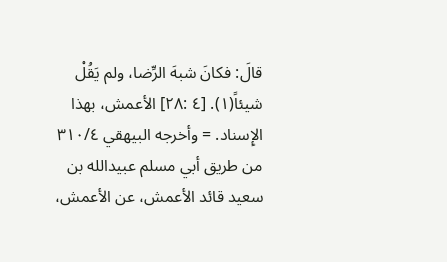قالَ: فكانَ شبهَ الرِّضا، ولم يَقُلْ شيئاً(١). [٤ :٢٨] الأعمش، بهذا الإِسناد. = وأخرجه البيهقي ٣١٠/٤ من طريق أبي مسلم عبيدالله بن سعيد قائد الأعمش، عن الأعمش،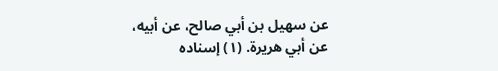عن سهيل بن أبي صالح، عن أبيه، عن أبي هريرة. (١) إسناده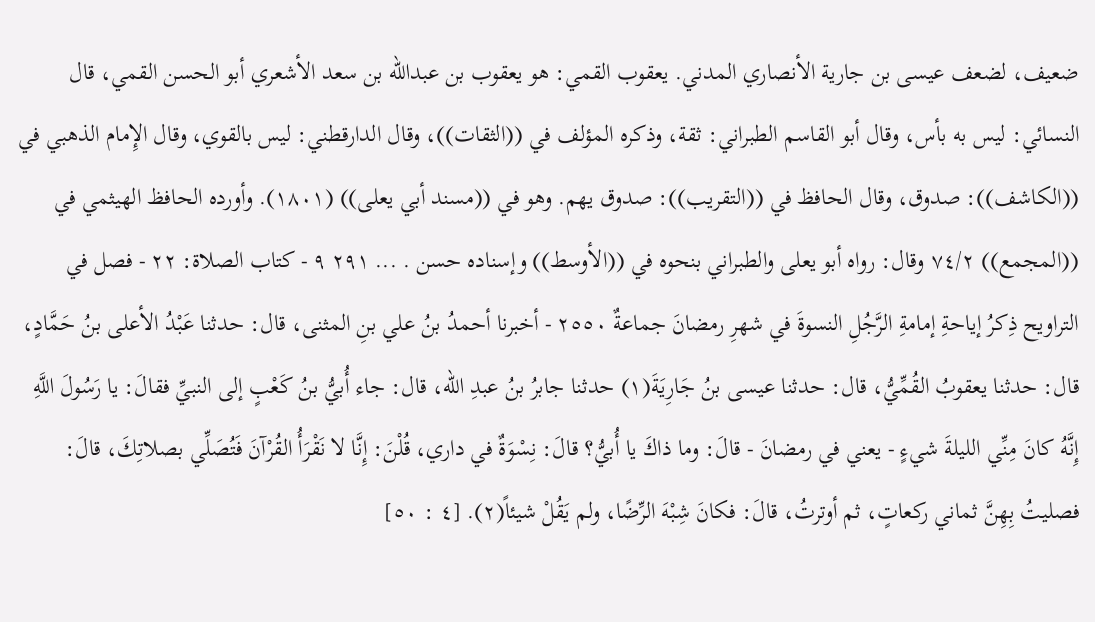ضعيف، لضعف عيسى بن جارية الأنصاري المدني. يعقوب القمي: هو يعقوب بن عبدالله بن سعد الأشعري أبو الحسن القمي، قال النسائي: ليس به بأس، وقال أبو القاسم الطبراني: ثقة، وذكره المؤلف في ((الثقات))، وقال الدارقطني: ليس بالقوي، وقال الإِمام الذهبي في ((الكاشف)): صدوق، وقال الحافظ في ((التقريب)): صدوق يهم. وهو في ((مسند أبي يعلى)) (١٨٠١). وأورده الحافظ الهيثمي في ((المجمع)) ٧٤/٢ وقال: رواه أبو يعلى والطبراني بنحوه في ((الأوسط)) وإسناده حسن . ... ٢٩١ ٩ - كتاب الصلاة: ٢٢ - فصل في التراويح ذِكرُ إياحةِ إمامةِ الرَّجُلِ النسوةَ في شهرِ رمضانَ جماعةٌ ٢٥٥٠ - أخبرنا أحمدُ بنُ علي بنِ المثنى، قال: حدثنا عَبْدُ الأعلى بنُ حَمَّادٍ، قال: حدثنا يعقوبُ القُمِّيُّ، قال: حدثنا عيسى بنُ جَارِيَةَ(١) حدثنا جابرُ بنُ عبدِ الله، قال: جاء أُبيُّ بنُ كَعْبٍ إلى النبيِّ فقالَ: يا رَسُولَ اللَّهِ إِنَّهُ كانَ مِنِّي الليلةَ شيءٍ - يعني في رمضانَ - قالَ: وما ذاكَ يا أُبيُّ؟ قالَ: نِسْوَةٌ في داري، قُلْنَ: إِنَّا لا نَقْرَأُ القُرْآنَ فَتُصَلِّي بصلاتِكَ، قالَ: فصليتُ بِهِنَّ ثماني ركعاتٍ، ثم أوترتُ، قالَ: فكانَ شِبْهَ الرِّضًا، ولم يَقُلْ شيئاً(٢). [٤ : ٥٠]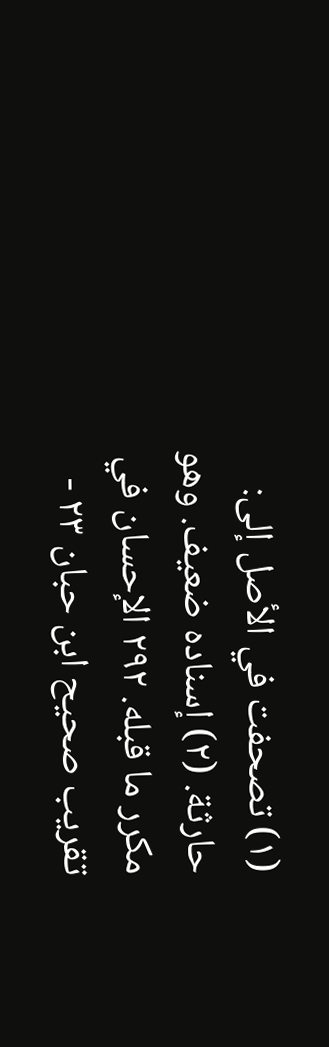(١) تصحفت في الأصل إلى: حارثة. (٢) إسناده ضعيف. وهو مكرر ما قبله. ٢٩٢ الإحسان في تقريب صحيح ابن حبان ٢٣ -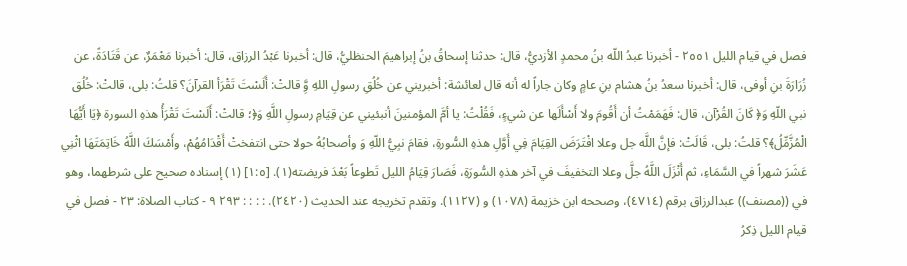فصل في قيام الليل ٢٥٥١ - أخبرنا عبدُ اللّه بنُ محمدٍ الأزديُّ، قال: حدثنا إسحاقُ بنُ إبراهيمَ الحنظليُّ، قال: أخبرنا عَبْدُ الرزاق، قال: أخبرنا مَعْمَرٌ، عن قَتَادَةً، عن زُرَارَةَ بنِ أوفى، قال: أخبرنا سعدُ بنُ هشام بنِ عامٍ وكان جاراً له أنه قال لعائشة: أخبريني عن خُلُقِ رسولِ اللهِ وَِّ قالتْ: أَلَسْتَ تَقْرَأ القرآنَ؟ قلتُ: بلى، قالتْ: خُلُق نبي اللّهِ وَ﴿ كَانَ القُرْآن، قال: فَهَمَمْتُ أن أَقُومَ ولا أَسْأَلَها عن شيءٍ، فَقُلْتُ: يا أمَّ المؤمنينَ أنبئيني عن قِيَامِ رسولِ اللَّهِ وَ﴿؛ قالتْ: أَلَسْتَ تَقْرَأُ هذهِ السورة ﴿يَا أَيُّهَا الْمُزَّمِّلُ﴾؟ قلتُ: بلى، قَالَتْ: فإنَّ اللَّه جل وعلا افْتَرَضَ القِيَامَ فِي أَوَّلِ هذهِ السُّورةِ، فقامَ نبِيُّ اللّهِ وَ وأصحابُهُ حولا حتى انتفختْ أَقْدَامُهُمْ، وأَمْسَكَ اللَّهُ خَاتِمَتَهَا اثْنِي عَشَرَ شهراً في السَّمَاءِ، ثم أَنْزَلَ اللَّهُ جلَّ وعلا التخفيفَ في آخر هذهِ السُّورَةِ، فَصَارَ قِيَامُ الليل تَطوعاً بَعْدَ فريضته(١). [١:٥] (١) إسناده صحيح على شرطهما، وهو في ((مصنف)) عبدالرزاق برقم (٤٧١٤)، وصححه ابن خزيمة (١٠٧٨) و (١١٢٧). وتقدم تخريجه عند الحديث (٢٤٢٠). : : : : ٢٩٣ ٩ - كتاب الصلاة: ٢٣ - فصل في قيام الليل ذِكرُ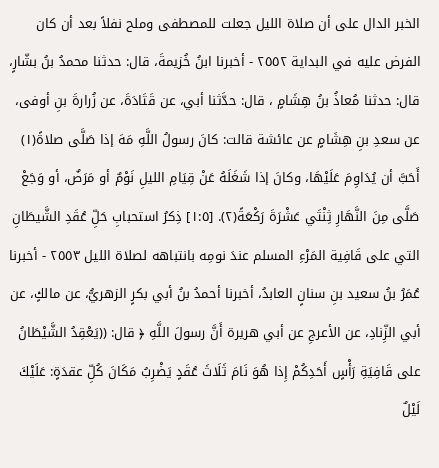الخبر الدال على أن صلاة الليل جعلت للمصطفى وملح نفلاً بعد أن كان الفرض عليه في البداية ٢٥٥٢ - أخبرنا ابنُ خُزيمةَ، قال: حدثنا محمدُ بنُ بشّارٍ، قال: حدثنا مُعاذُ بنُ هِشَامٍ ، قال: حدَّثنا أبي، عن قَتَادَةَ، عن زُرارةَ بنِ أوفى، عن سعدِ بنِ هِشَامٍ عن عائشة قالت: كانَ رسولُ اللَّهِ مَهَ إذا صَلَّى صلاةً(١) أَحَبَّ أن يُدَاوِمَ عَلَيْهَا، وكانَ إذا شَغَلَهُ عَنْ قِيَامِ الليلِ نَوْمٌ أو مَرَضٌ، أو وَجَعْ صَلَّى مِنَ النَّهَارِ ثِنْتَي عَشْرَةَ رَكْعَةً(٢). [١:٥] ذِكرُ استحبابِ حَلِّ عُقَدِ الشَّيطَانِ التي على قَافِية المَرْءِ المسلم عندَ نومِه بانتباهه لصلاة الليل ٢٥٥٣ - أخبرنا عُمَرُ بنُ سعيد بنِ سنانٍ العابدُ، أخبرنا أحمدُ بنُ أبي بكرٍ الزهريُّ، عن مالكٍ، عن أبي الزِّنادِ، عن الأعرجِ عن أبي هريرة أَنَّ رسولَ اللَّهِ ﴿ قال: ((يَعْقِدُ الشَّيْطَانُ على قَافِيَةِ رَأْسٍ أَحَدِكُمْ إِذا هُوَ نَامَ ثَلَاثَ عُقَدٍ يَضْرِبُ مَكَانَ كُلِّ عقدَةٍ: عَلَيْكَ لَيْلٌ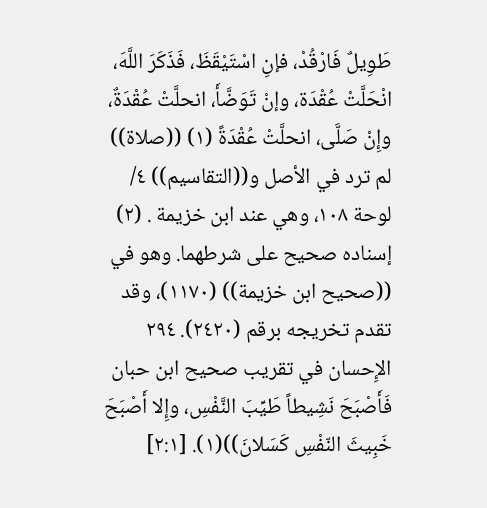طَوِيلٌ فَارْقُدْ، فإنِ اسْتَيْقَظَ، فَذَكَرَ اللَّهَ، انْحَلَّتْ عُقْدَة، وإنْ تَوَضَّأَ، انحلَّتْ عُقْدَةٌ، وإِنْ صَلَّى، انحلَّتْ عُقْدَةً (١) ((صلاة)) لم ترد في الأصل و((التقاسيم)) ٤/ لوحة ١٠٨، وهي عند ابن خزيمة . (٢) إسناده صحيح على شرطهما. وهو في ((صحيح ابن خزيمة)) (١١٧٠)، وقد تقدم تخريجه برقم (٢٤٢٠). ٢٩٤ الإِحسان في تقريب صحيح ابن حبان فَأَصْبَحَ نَشِيطاً طَيِّبَ النَّفْسِ، وإِلا أَصْبَحَ خَبِيثَ النّفْسِ كَسَلانَ))(١). [٢:١]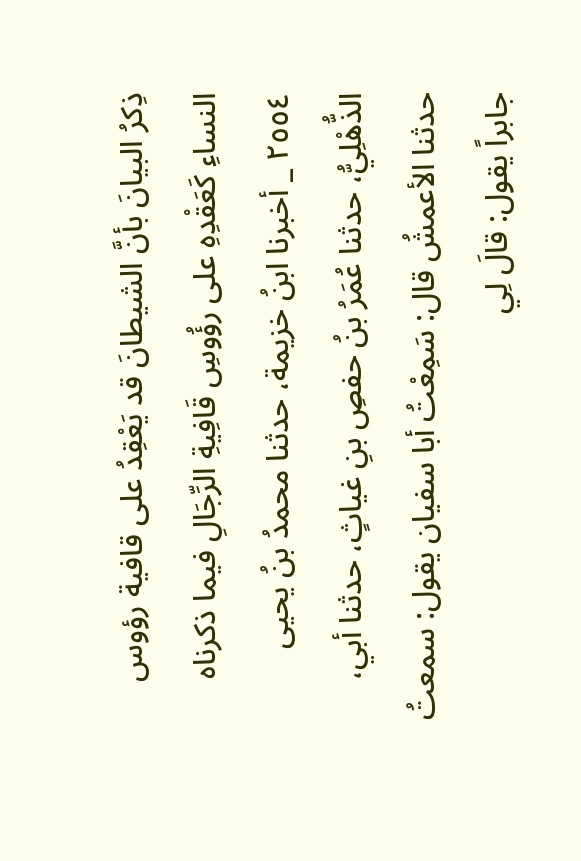ذِكرُ البيانَ بأنَّ الشيطانَ قد يَعْقِدُ على قافية رؤوس النساءِ كَعَقْدِهِ علی رؤُوسِ قَافِيةِ الرِّجَالِ فیما ذكرناه ٢٥٥٤ _ أخبرنا ابنُ خزيمة، حدثنا محمدُ بنُ يحيى الذُّهْلِيُّ، حدثنا عُمَرُ بنُ حفصِ بنِ غياثٍ، حدثنا أبي، حدثنا الأعمشُ قال: سَمِعْتُ أبا سفيان يقول: سمعتُ جابراً يقول: قالَ لِي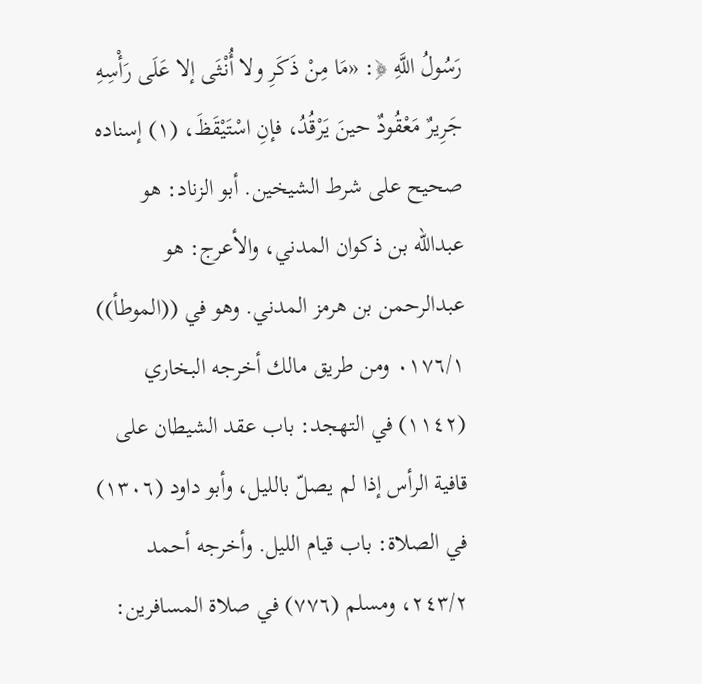رَسُولُ اللَّهِ ﴿: «مَا مِنْ ذَكَرِ ولا أُنْثَى إلا عَلَى رَأْسِهِ جَرِيرٌ مَعْقُودٌ حينَ يَرْقُدُ، فإنِ اسْتَيْقَظَ، (١) إسناده صحيح على شرط الشيخين. أبو الزناد: هو عبدالله بن ذكوان المدني، والأعرج: هو عبدالرحمن بن هرمز المدني. وهو في ((الموطأ)) ٠١٧٦/١ ومن طريق مالك أخرجه البخاري (١١٤٢) في التهجد: باب عقد الشيطان على قافية الرأس إذا لم يصلّ بالليل، وأبو داود (١٣٠٦) في الصلاة: باب قيام الليل. وأخرجه أحمد ٢٤٣/٢، ومسلم (٧٧٦) في صلاة المسافرين: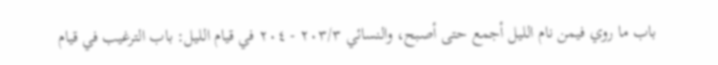باب ما روي فيمن نام الليل أجمع حتى أصبح، والنسائي ٢٠٣/٣ - ٢٠٤ في قيام الليل: باب الترغيب في قيام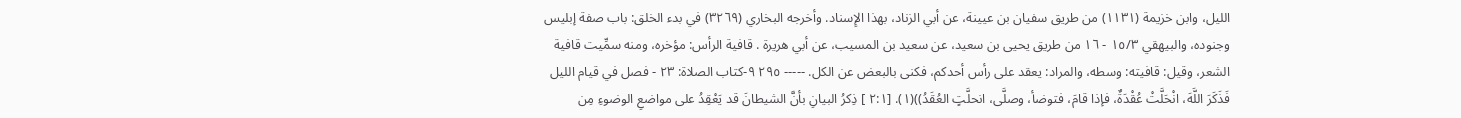الليل، وابن خزيمة (١١٣١) من طريق سفيان بن عيينة، عن أبي الزناد، بهذا الإِسناد. وأخرجه البخاري (٣٢٦٩) في بدء الخلق: باب صفة إبليس وجنوده، والبيهقي ١٥/٣ - ١٦ من طريق يحيى بن سعيد، عن سعيد بن المسيب، عن أبي هريرة . قافية الرأس: مؤخره، ومنه سمِّيت قافية الشعر، وقيل: قافيته: وسطه، والمراد: يعقد على رأس أحدكم، فكنى بالبعض عن الكل. ----- ٢٩٥ ٩-کتاب الصلاة: ٢٣ - فصل في قيام الليل فَذَكَرَ اللَّهَ، انْحَلَّتْ عُقْدَةٌ، فإذا قامَ، فتوضأ، وصلَّى، انحلَّتٍ العُقَدُ))(١). [٢:١ ] ذِكرُ البيانِ بأنَّ الشيطانَ قد يَعْقِدُ على مواضعِ الوضوءِ مِن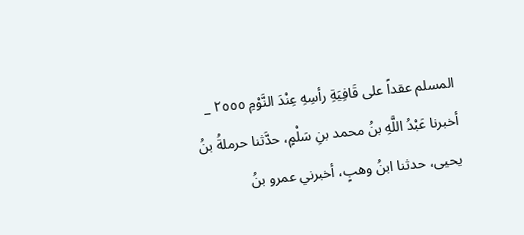المسلم عقداً على قَافِيَةِ رأسِهِ عِنْدَ النَّوْمِ ٢٥٥٥ _ أخبرنا عَبْدُ اللَّهِ بنُ محمد بنِ سَلْمٍ، حدَّثنا حرملةُ بنُ يحيى، حدثنا ابنُ وهبٍ، أخبرني عمرو بنُ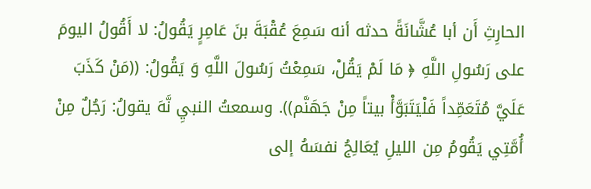الحارِثِ أَن أبا عُشَّانَةً حدثه أنه سَمِعَ عُقْبَةَ بنَ عَامِرٍ يَقُولُ: لا أَقُولُ اليومَ على رَسُولِ اللَّهِ ﴿ مَا لَمْ يَقُلْ، سَمِعْتُ رَسُولَ اللَّهِ وَ يَقُولُ: ((مَنْ كَذَبَ عَلَيَّ مُتَعَمِّداً فَلْيَتَبَوَّأْ بيتاً مِنْ جَهَنَّم)). وسمعتُ النبيِ نَّهَ يقولُ: رَجُلٌ مِنْ أُمَّتِي يَقُومُ مِن الليلِ يُعَالِجُ نفسَهُ إلى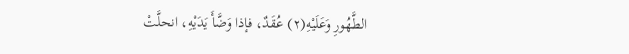الطَّهُورِ وَعَلَيْهِ(٢) عُقَدٌ، فإذا وَضَّأَ يَدَيْهِ، انحلَّتْ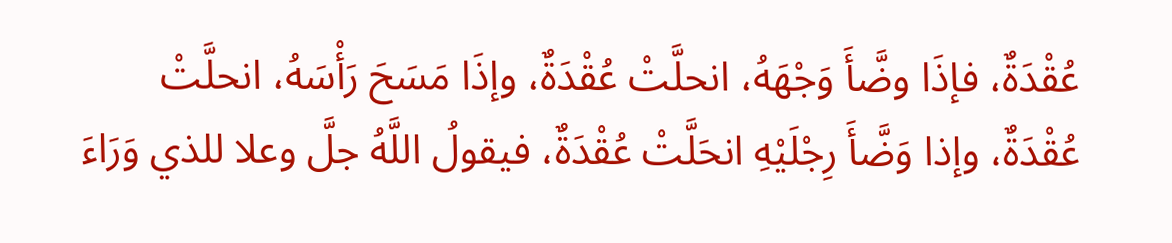عُقْدَةٌ، فإذَا وضَّأَ وَجْهَهُ، انحلَّتْ عُقْدَةٌ، وإذَا مَسَحَ رَأْسَهُ، انحلَّتْ عُقْدَةٌ، وإذا وَضَّأَ رِجْلَيْهِ انحَلَّتْ عُقْدَةٌ، فيقولُ اللَّهُ جلَّ وعلا للذي وَرَاءَ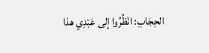الحِجَابِ: انْظُرُوا إلى عَبْدِي هذا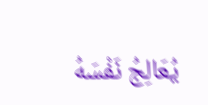يُعَالِجُ نَفْسَهُ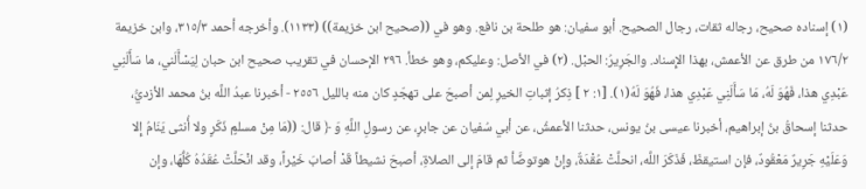(١) إسناده صحيح، رجاله ثقات، رجال الصحيح. أبو سفيان: هو طلحة بن نافع. وهو في ((صحيح ابن خزيمة)) (١١٣٣). وأخرجه أحمد ٣١٥/٣، وابن خزيمة ١٧٦/٢ من طرق عن الأعمش، بهذا الإِسناد. والجَرِيرُ: الحبْل. (٢) في الأصل: وعليكم، وهو خطأ. ٢٩٦ الإحسان في تقريب صحيح ابن حبان لِيَسْأَلَني، ما سَأَلَنِي عَبْدِي هذا، فَهُوَ لَهُ، مَا سَأَلَنِي عَبْدِي هذا، فَهُوَ لَهُ(١). [١: ٢ ] ذِكرُ إثباتِ الخيرِ لِمن أصبحَ على تھجّدٍ کان منه باللیل ٢٥٥٦ - أخبرنا عبدُ اللَّه بنُ محمد الأزديُّ، حدثنا إسحاقُ بنُ إبراهيم، أخبرنا عيسى بنُ يونس، حدثنا الأعمشُ، عن أبي سُفيان عن جابرٍ، عن رسولِ اللَّهِ وَ ﴿ قال: ((مَا مِنْ مسلمٍ ذَكَرٍ ولا أُنثى يَنَامُ إِلا وَعَلَيْهِ جَرِيرٌ مَعْقُودٌ، فإن استيقظَ، فَذَكَرَ اللَّه، انحلَّتْ عُقْدَةٌ، وإنْ هوتوضَّأ ثم قامَ إلى الصلاةِ، أصبحَ نشيطاً قَدْ أصابَ خَيْراً، وقد انْحَلَّتْ عُقَدُهُ كُلُّهَا، وإن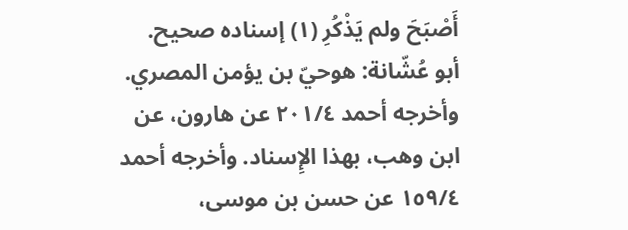أَصْبَحَ ولم يَذْكُرِ (١) إسناده صحيح. أبو عُشّانة: هوحيّ بن يؤمن المصري. وأخرجه أحمد ٢٠١/٤ عن هارون، عن ابن وهب، بهذا الإِسناد. وأخرجه أحمد ١٥٩/٤ عن حسن بن موسى،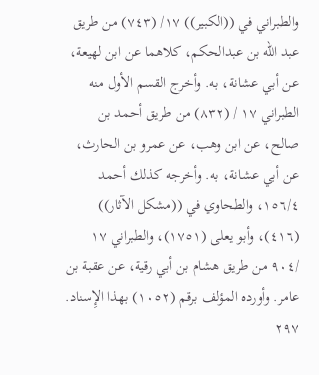والطبراني في ((الكبير)) ١٧/ (٧٤٣) من طريق عبد الله بن عبدالحكم، كلاهما عن ابن لهيعة، عن أبي عشانة، به. وأخرج القسم الأول منه الطبراني ١٧ / (٨٣٢) من طريق أحمد بن صالح، عن ابن وهب، عن عمرو بن الحارث، عن أبي عشانة، به. وأخرجه كذلك أحمد ١٥٦/٤، والطحاوي في ((مشكل الآثار)) (٤١٦)، وأبو يعلى (١٧٥١)، والطبراني ١٧ /٩٠٤ من طريق هشام بن أبي رقية، عن عقبة بن عامر. وأورده المؤلف برقم (١٠٥٢) بهذا الإِسناد. ٢٩٧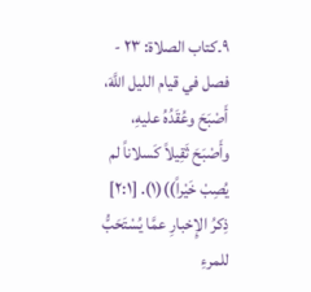٩۔کتاب الصلاة: ٢٣ - فصل في قيام الليل اللَّهَ، أَصْبَحَ وعُقَدُهُ عليهِ، وأَصْبَحَ ثَقِيلاً كَسلاناً لم يُصِبْ خَيْراً))(١). [٢:١] ذِكرُ الإِخبارِ عمَّا يُسْتَحَبُّ للمرءِ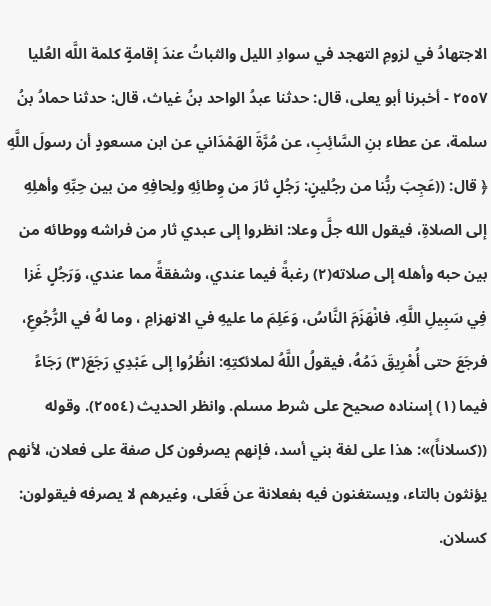الاجتهادُ في لزومِ التهجد في سوادِ الليل والثباتُ عندَ إقامةٍ كلمة اللَّه العُليا ٢٥٥٧ - أخبرنا أبو يعلى، قال: حدثنا عبدُ الواحد بنُ غياث، قال: حدثنا حمادُ بنُ سلمة، عن عطاء بنِ السَّائِبِ، عن مُرَّةَ الهَمْدَاني عن ابن مسعودٍ أن رسولَ اللَّهِ ﴿ قال: ((عَجِبَ ربُّنا من رجُلينٍ: رَجُلٍ ثارَ من وِطائِهِ ولِحافِهِ من بين حِبِّهِ وأهلِهِ إلى الصلاةِ، فيقول الله جلَّ وعلا: انظروا إلى عبدي ثار من فراشه ووطائه من بين حبه وأهله إلى صلاته(٢) رغبةً فيما عندي، وشفقةً مما عندي، وَرَجُلٍ غَزا فِي سَبِيلِ اللَّهِ، فانْهَزَمَ النَّاسُ، وَعَلِمَ ما عليهِ في الانهزامِ ، وما لهُ في الرُّجُوعِ، فرجَعَ حتى أُهْرِيقَ دَمُهُ، فيقولُ اللَّهُ لملائكتِهِ: انظُرُوا إلى عَبْدِي رَجَعَ(٣) رَجَاءً فيما (١) إسناده صحيح على شرط مسلم. وانظر الحديث (٢٥٥٤). وقوله ((كسلاناً)»: هذا على لغة بني أسد، فإنهم يصرفون كل صفة على فعلان، لأنهم يؤنثون بالتاء، ويستغنون فيه بفعلانة عن فَعَلى، وغيرهم لا يصرفه فيقولون: كسلان.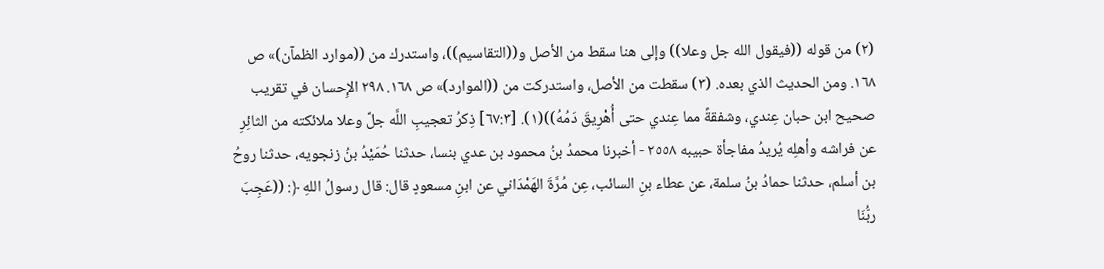(٢) من قوله ((فيقول الله جل وعلا)) وإلى هنا سقط من الأصل و((التقاسيم))، واستدرك من ((موارد الظمآن)» ص ١٦٨. ومن الحديث الذي بعده. (٣) سقطت من الأصل، واستدركت من ((الموارد)» ص ١٦٨. ٢٩٨ الإِحسان في تقريب صحيح ابن حبان عِندي، وشفقةً مما عِندي حتى أُهْرِيقَ دَمُهُ))(١). [٦٧:٣] ذِكرُ تعجيبِ اللَّه جلَّ وعلا ملائكته من الثائِرِ عن فراشه وأهلِه يُريدُ مفاجأة حبيبه ٢٥٥٨ - أخبرنا محمدُ بنُ محمود بن عدي بنسا، حدثنا حُمَيْدُ بنُ زنجويه، حدثنا روحُ بن أسلم، حدثنا حمادُ بنُ سلمة، عن عطاء بنِ السائب، عِن مُرَّةَ الهَمْدَاني عن ابنِ مسعودٍ قال: قال رسولُ اللهِ ﴿: ((عَجِبَ ربُّنَا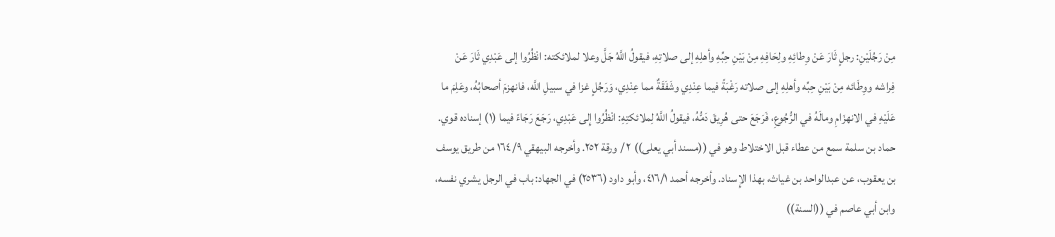مِنْ رَجُلَيْنِ: رجلٍ ثَارَ عَنْ وِطائِهِ ولِحَافِهِ مِنْ بَيْنِ حِبِّهِ وأهلِهِ إلى صلاتِهِ، فيقولُ اللَّهُ جَلَّ وعلا لملائكته: انْظُرُوا إلى عَبْدِي ثَارَ عَنْ فِراشه ووِطَائه مِنْ بَيْنِ حِبِّه وأهلِهِ إلى صلاته رَغْبَةً فيما عِنْدِي وشَفَقَةٌ مما عِنْدِي، وَرَجُلٍ غزا في سبيلِ اللَّه، فانهزمَ أصحابُهُ، وعَلِمَ ما عَلَيْهِ في الانهزَامِ ومالَهُ في الرُّجُوعِ، فَرَجَعَ حتى هُرِيقَ دَمُّهُ، فيقولُ اللَّهُ لِملائكتِهِ: انْظُرُوا إِلى عَبْدِي، رَجَعَ رَجَاءً فيما (١) إسناده قوي. حماد بن سلمة سمع من عطاء قبل الاختلاط وهو في ((مسند أبي يعلى)) ٢ / ورقة ٢٥٢. وأخرجه البيهقي ١٦٤/٩ من طريق يوسف بن يعقوب، عن عبدالواحد بن غياث، بهذا الإِسناد. وأخرجه أحمد ٤١٦/١، وأبو داود (٢٥٣٦) في الجهاد: باب في الرجل يشري نفسه، وابن أبي عاصم في ((السنة))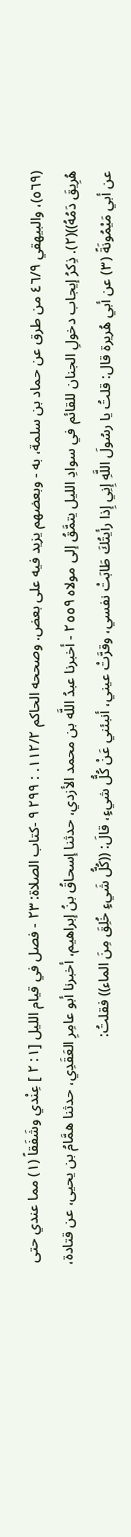(٥٦٩)، والبيهقي ٤٦/٩ من طرق عن حماد بن سلمة، به - وبعضهم يزيد فيه على بعض. وصححه الحاكم ١١٢/٢. : ٢٩٩ ٩ -كتاب الصلاة: ٢٣ - فصل في قيام الليل [١: ٢ ] عِنْدي وشَفَقاً (١) مما عندي حتى هُرِيقَ دَمُهُ))(٢). ذِكرُ إيجاب دخولِ الجنان للقائم في سوادِ الليل يتمَّقُ إلى مولاه ٢٥٥٩ - أخبرنا عبدُ اللَّه بن محمد الأزدي، حدثنا إسحاقُ بنُ إبراهيم، أخبرنا أبو عامِرِ العَقَدِي، حدثنا همَّامُ بن يحيى، عن قتادة، عن أبي مَيْمُونَةً (٣) عن أبي هُريرة قال: قلتُ يا رسُولَ اللَّهِ إِنِي إِذا رأيتُكَ طَابَتْ نفسي، وقرَّتْ عيني، أنبئني عَنْ كُلُّ شيءٍ، قالَ: ((كُلُّ شَيءٍ خُلِقَ مِنَ الماء)) فقلتُ: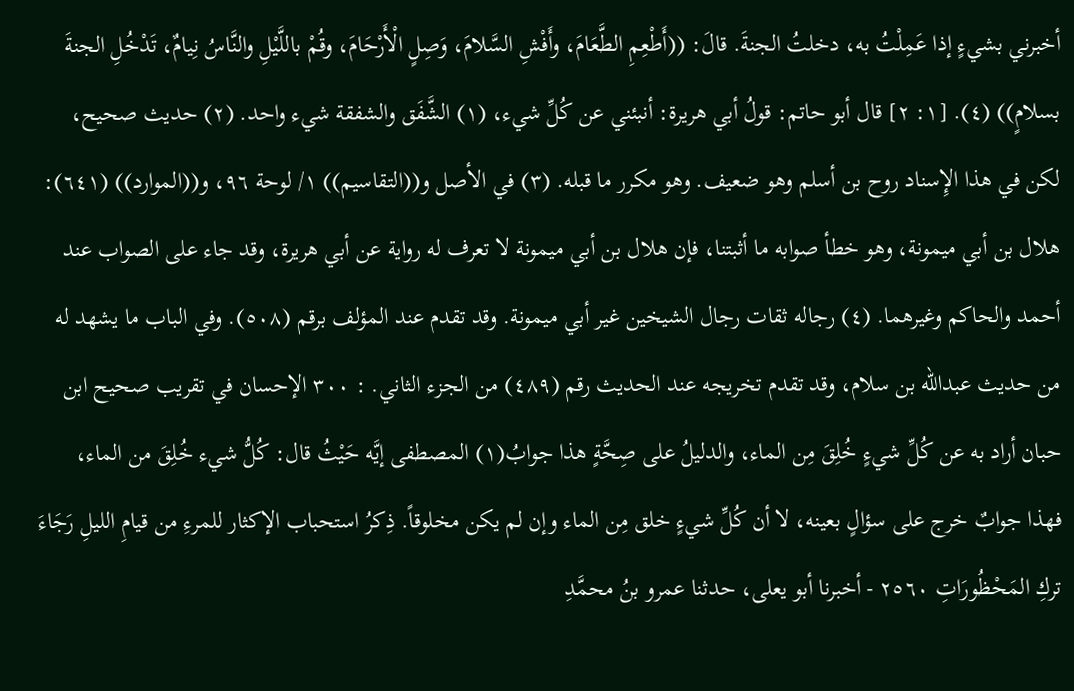أخبرني بشيءٍ إذا عَمِلْتُ به، دخلتُ الجنةَ. قالَ: ((أَطْعِمِ الطَّعَامَ، وأَفْشِ السَّلامَ، وَصِلٍ الْأَرْحَامَ، وقُمْ باللَّيْلِ والنَّاسُ نِيامٌ، تَدْخُلِ الجنةَ بسلامٍ)) (٤). [١: ٢] قال أبو حاتم: قولُ أبي هريرة: أنبئني عن كُلِّ شيء، (١) الشَّفَق والشفقة شيء واحد. (٢) حديث صحيح، لكن في هذا الإِسناد روح بن أسلم وهو ضعيف. وهو مکرر ما قبله. (٣) في الأصل و((التقاسيم)) ١/ لوحة ٩٦، و((الموارد)) (٦٤١): هلال بن أبي ميمونة، وهو خطأ صوابه ما أثبتنا، فإن هلال بن أبي ميمونة لا تعرف له رواية عن أبي هريرة، وقد جاء على الصواب عند أحمد والحاكم وغيرهما. (٤) رجاله ثقات رجال الشيخين غير أبي ميمونة. وقد تقدم عند المؤلف برقم (٥٠٨). وفي الباب ما يشهد له من حديث عبدالله بن سلام، وقد تقدم تخريجه عند الحديث رقم (٤٨٩) من الجزء الثاني. : ٣٠٠ الإحسان في تقريب صحيح ابن حبان أراد به عن كُلِّ شيءٍ خُلِقَ مِن الماء، والدليلُ على صِحَّةٍ هذا جوابُ(١) المصطفى إيَّه حَيْثُ قال: كُلُّ شيء خُلِقَ من الماء، فهذا جوابٌ خرج على سؤالٍ بعينه، لا أن كُلِّ شيءٍ خلق مِن الماء وإن لم يكن مخلوقاً. ذِكرُ استحباب الإكثار للمرءِ من قیامِ الليلِ رَجَاءَ تركِ المَحْظُورَاتِ ٢٥٦٠ - أخبرنا أبو يعلى، حدثنا عمرو بنُ محمَّدِ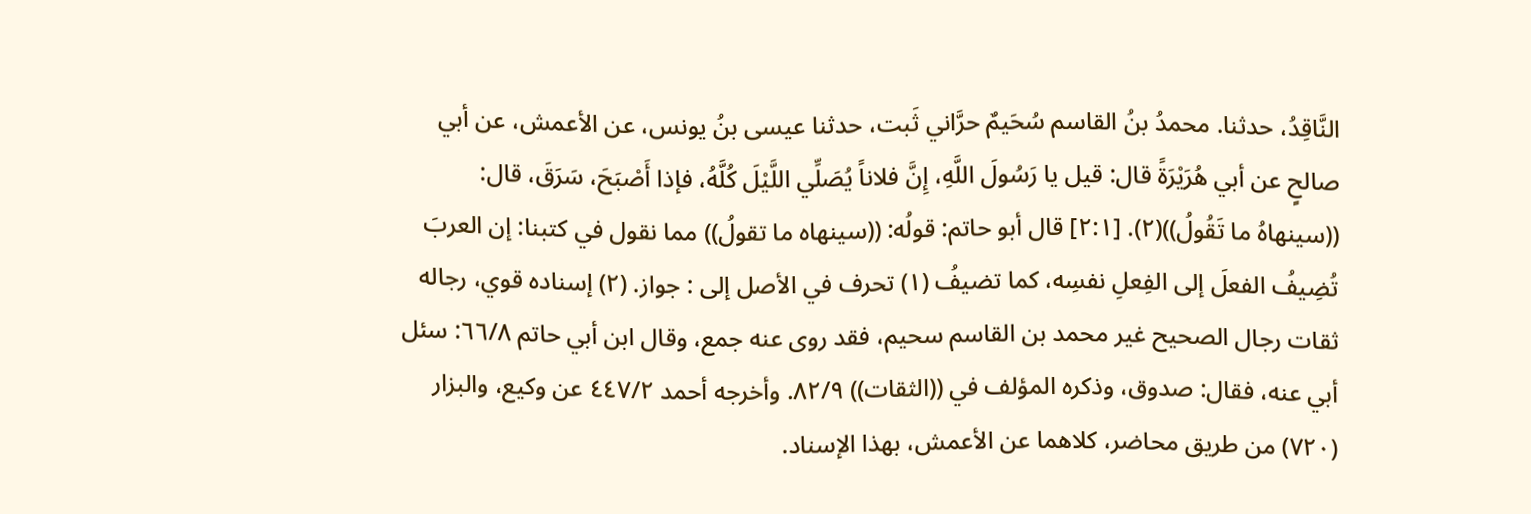النَّاقِدُ، حدثنا. محمدُ بنُ القاسم سُحَيمٌ حرَّاني ثَبت، حدثنا عيسى بنُ يونس، عن الأعمش، عن أبي صالحٍ عن أبي هُرَيْرَةً قال: قيل يا رَسُولَ اللَّهِ، إِنَّ فلاناً يُصَلِّي اللَّيْلَ كُلَّهُ، فإذا أَصْبَحَ، سَرَقَ، قال: ((سينهاهُ ما تَقُولُ))(٢). [٢:١] قال أبو حاتم: قولُه: ((سينهاه ما تقولُ)) مما نقول في كتبنا: إن العربَ تُضِيفُ الفعلَ إلى الفِعلِ نفسِه، كما تضيفُ (١) تحرف في الأصل إلى : جواز. (٢) إسناده قوي، رجاله ثقات رجال الصحيح غير محمد بن القاسم سحيم، فقد روى عنه جمع، وقال ابن أبي حاتم ٦٦/٨: سئل أبي عنه، فقال: صدوق، وذكره المؤلف في ((الثقات)) ٨٢/٩. وأخرجه أحمد ٤٤٧/٢ عن وكيع، والبزار (٧٢٠) من طريق محاضر، كلاهما عن الأعمش، بهذا الإسناد.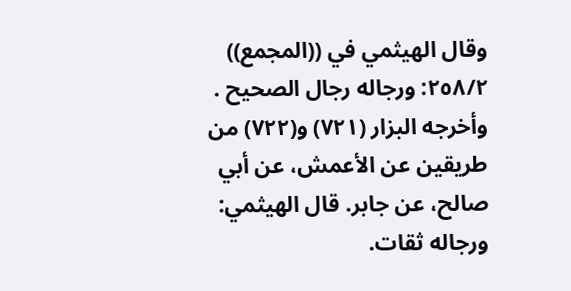وقال الهيثمي في ((المجمع)) ٢٥٨/٢: ورجاله رجال الصحيح . وأخرجه البزار (٧٢١) و(٧٢٢) من طريقين عن الأعمش، عن أبي صالح، عن جابر. قال الهيثمي: ورجاله ثقات.